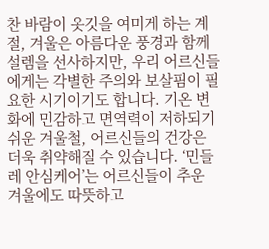찬 바람이 옷깃을 여미게 하는 계절, 겨울은 아름다운 풍경과 함께 설렘을 선사하지만, 우리 어르신들에게는 각별한 주의와 보살핌이 필요한 시기이기도 합니다. 기온 변화에 민감하고 면역력이 저하되기 쉬운 겨울철, 어르신들의 건강은 더욱 취약해질 수 있습니다. ‘민들레 안심케어’는 어르신들이 추운 겨울에도 따뜻하고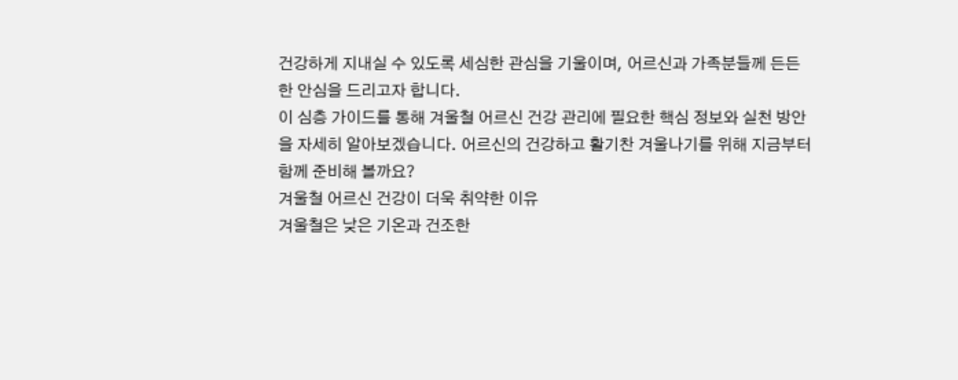건강하게 지내실 수 있도록 세심한 관심을 기울이며, 어르신과 가족분들께 든든한 안심을 드리고자 합니다.
이 심층 가이드를 통해 겨울철 어르신 건강 관리에 필요한 핵심 정보와 실천 방안을 자세히 알아보겠습니다. 어르신의 건강하고 활기찬 겨울나기를 위해 지금부터 함께 준비해 볼까요?
겨울철 어르신 건강이 더욱 취약한 이유
겨울철은 낮은 기온과 건조한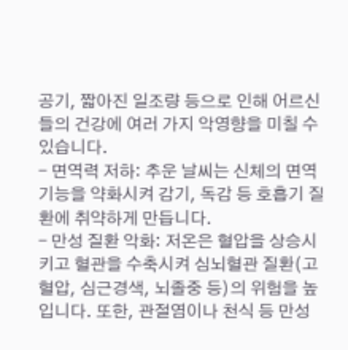공기, 짧아진 일조량 등으로 인해 어르신들의 건강에 여러 가지 악영향을 미칠 수 있습니다.
- 면역력 저하: 추운 날씨는 신체의 면역 기능을 약화시켜 감기, 독감 등 호흡기 질환에 취약하게 만듭니다.
- 만성 질환 악화: 저온은 혈압을 상승시키고 혈관을 수축시켜 심뇌혈관 질환(고혈압, 심근경색, 뇌졸중 등)의 위험을 높입니다. 또한, 관절염이나 천식 등 만성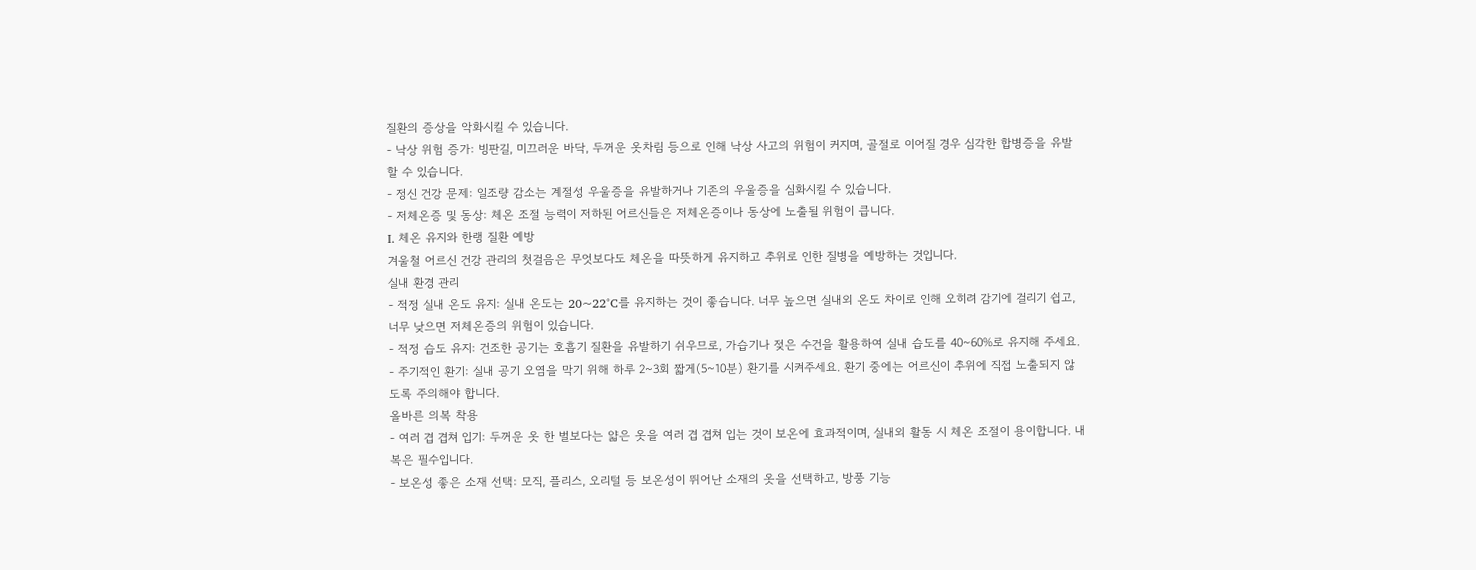질환의 증상을 악화시킬 수 있습니다.
- 낙상 위험 증가: 빙판길, 미끄러운 바닥, 두꺼운 옷차림 등으로 인해 낙상 사고의 위험이 커지며, 골절로 이어질 경우 심각한 합병증을 유발할 수 있습니다.
- 정신 건강 문제: 일조량 감소는 계절성 우울증을 유발하거나 기존의 우울증을 심화시킬 수 있습니다.
- 저체온증 및 동상: 체온 조절 능력이 저하된 어르신들은 저체온증이나 동상에 노출될 위험이 큽니다.
I. 체온 유지와 한랭 질환 예방
겨울철 어르신 건강 관리의 첫걸음은 무엇보다도 체온을 따뜻하게 유지하고 추위로 인한 질병을 예방하는 것입니다.
실내 환경 관리
- 적정 실내 온도 유지: 실내 온도는 20~22°C를 유지하는 것이 좋습니다. 너무 높으면 실내외 온도 차이로 인해 오히려 감기에 걸리기 쉽고, 너무 낮으면 저체온증의 위험이 있습니다.
- 적정 습도 유지: 건조한 공기는 호흡기 질환을 유발하기 쉬우므로, 가습기나 젖은 수건을 활용하여 실내 습도를 40~60%로 유지해 주세요.
- 주기적인 환기: 실내 공기 오염을 막기 위해 하루 2~3회 짧게(5~10분) 환기를 시켜주세요. 환기 중에는 어르신이 추위에 직접 노출되지 않도록 주의해야 합니다.
올바른 의복 착용
- 여러 겹 겹쳐 입기: 두꺼운 옷 한 벌보다는 얇은 옷을 여러 겹 겹쳐 입는 것이 보온에 효과적이며, 실내외 활동 시 체온 조절이 용이합니다. 내복은 필수입니다.
- 보온성 좋은 소재 선택: 모직, 플리스, 오리털 등 보온성이 뛰어난 소재의 옷을 선택하고, 방풍 기능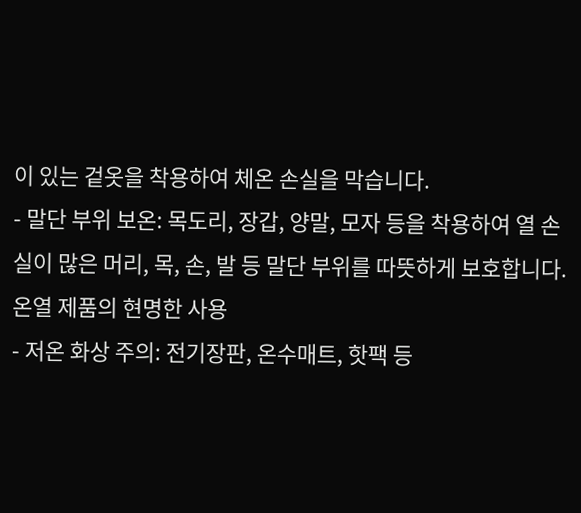이 있는 겉옷을 착용하여 체온 손실을 막습니다.
- 말단 부위 보온: 목도리, 장갑, 양말, 모자 등을 착용하여 열 손실이 많은 머리, 목, 손, 발 등 말단 부위를 따뜻하게 보호합니다.
온열 제품의 현명한 사용
- 저온 화상 주의: 전기장판, 온수매트, 핫팩 등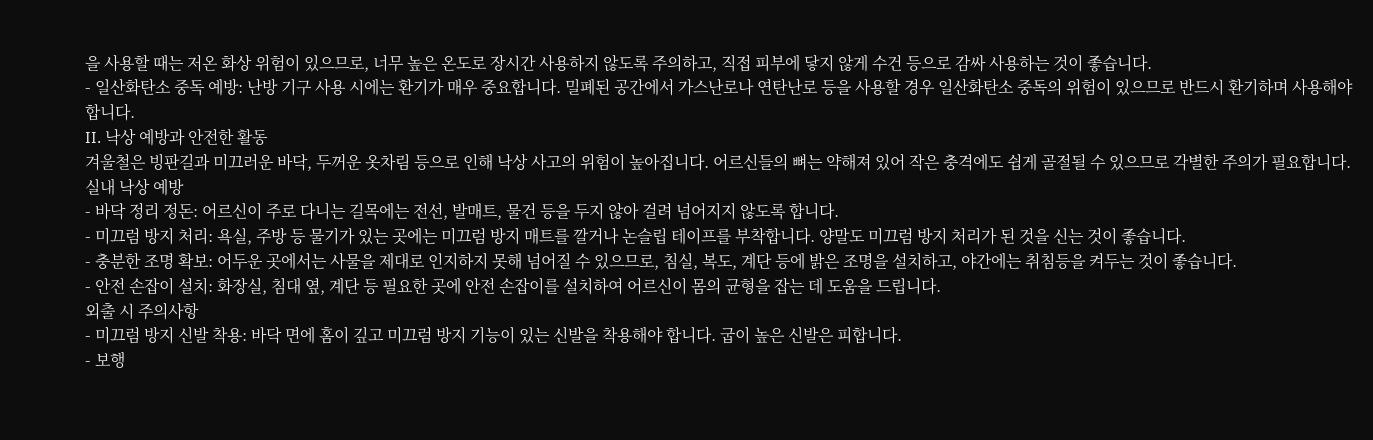을 사용할 때는 저온 화상 위험이 있으므로, 너무 높은 온도로 장시간 사용하지 않도록 주의하고, 직접 피부에 닿지 않게 수건 등으로 감싸 사용하는 것이 좋습니다.
- 일산화탄소 중독 예방: 난방 기구 사용 시에는 환기가 매우 중요합니다. 밀폐된 공간에서 가스난로나 연탄난로 등을 사용할 경우 일산화탄소 중독의 위험이 있으므로 반드시 환기하며 사용해야 합니다.
II. 낙상 예방과 안전한 활동
겨울철은 빙판길과 미끄러운 바닥, 두꺼운 옷차림 등으로 인해 낙상 사고의 위험이 높아집니다. 어르신들의 뼈는 약해져 있어 작은 충격에도 쉽게 골절될 수 있으므로 각별한 주의가 필요합니다.
실내 낙상 예방
- 바닥 정리 정돈: 어르신이 주로 다니는 길목에는 전선, 발매트, 물건 등을 두지 않아 걸려 넘어지지 않도록 합니다.
- 미끄럼 방지 처리: 욕실, 주방 등 물기가 있는 곳에는 미끄럼 방지 매트를 깔거나 논슬립 테이프를 부착합니다. 양말도 미끄럼 방지 처리가 된 것을 신는 것이 좋습니다.
- 충분한 조명 확보: 어두운 곳에서는 사물을 제대로 인지하지 못해 넘어질 수 있으므로, 침실, 복도, 계단 등에 밝은 조명을 설치하고, 야간에는 취침등을 켜두는 것이 좋습니다.
- 안전 손잡이 설치: 화장실, 침대 옆, 계단 등 필요한 곳에 안전 손잡이를 설치하여 어르신이 몸의 균형을 잡는 데 도움을 드립니다.
외출 시 주의사항
- 미끄럼 방지 신발 착용: 바닥 면에 홈이 깊고 미끄럼 방지 기능이 있는 신발을 착용해야 합니다. 굽이 높은 신발은 피합니다.
- 보행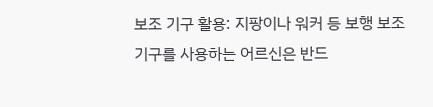보조 기구 활용: 지팡이나 워커 등 보행 보조 기구를 사용하는 어르신은 반드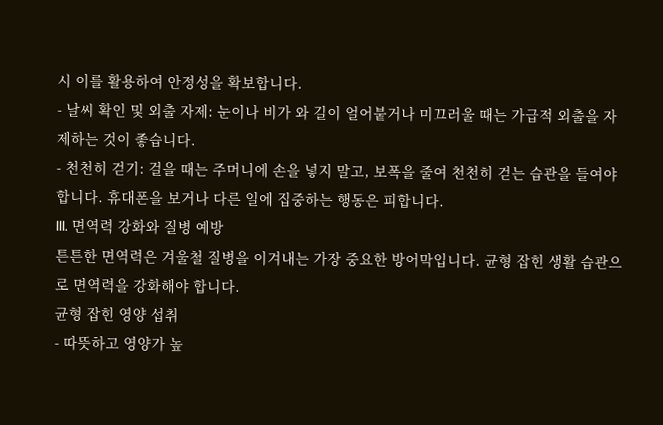시 이를 활용하여 안정성을 확보합니다.
- 날씨 확인 및 외출 자제: 눈이나 비가 와 길이 얼어붙거나 미끄러울 때는 가급적 외출을 자제하는 것이 좋습니다.
- 천천히 걷기: 걸을 때는 주머니에 손을 넣지 말고, 보폭을 줄여 천천히 걷는 습관을 들여야 합니다. 휴대폰을 보거나 다른 일에 집중하는 행동은 피합니다.
III. 면역력 강화와 질병 예방
튼튼한 면역력은 겨울철 질병을 이겨내는 가장 중요한 방어막입니다. 균형 잡힌 생활 습관으로 면역력을 강화해야 합니다.
균형 잡힌 영양 섭취
- 따뜻하고 영양가 높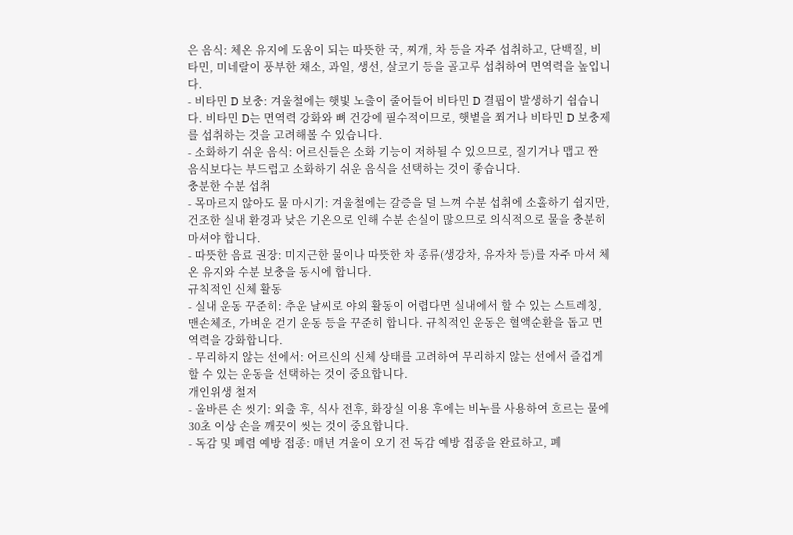은 음식: 체온 유지에 도움이 되는 따뜻한 국, 찌개, 차 등을 자주 섭취하고, 단백질, 비타민, 미네랄이 풍부한 채소, 과일, 생선, 살코기 등을 골고루 섭취하여 면역력을 높입니다.
- 비타민 D 보충: 겨울철에는 햇빛 노출이 줄어들어 비타민 D 결핍이 발생하기 쉽습니다. 비타민 D는 면역력 강화와 뼈 건강에 필수적이므로, 햇볕을 쬐거나 비타민 D 보충제를 섭취하는 것을 고려해볼 수 있습니다.
- 소화하기 쉬운 음식: 어르신들은 소화 기능이 저하될 수 있으므로, 질기거나 맵고 짠 음식보다는 부드럽고 소화하기 쉬운 음식을 선택하는 것이 좋습니다.
충분한 수분 섭취
- 목마르지 않아도 물 마시기: 겨울철에는 갈증을 덜 느껴 수분 섭취에 소홀하기 쉽지만, 건조한 실내 환경과 낮은 기온으로 인해 수분 손실이 많으므로 의식적으로 물을 충분히 마셔야 합니다.
- 따뜻한 음료 권장: 미지근한 물이나 따뜻한 차 종류(생강차, 유자차 등)를 자주 마셔 체온 유지와 수분 보충을 동시에 합니다.
규칙적인 신체 활동
- 실내 운동 꾸준히: 추운 날씨로 야외 활동이 어렵다면 실내에서 할 수 있는 스트레칭, 맨손체조, 가벼운 걷기 운동 등을 꾸준히 합니다. 규칙적인 운동은 혈액순환을 돕고 면역력을 강화합니다.
- 무리하지 않는 선에서: 어르신의 신체 상태를 고려하여 무리하지 않는 선에서 즐겁게 할 수 있는 운동을 선택하는 것이 중요합니다.
개인위생 철저
- 올바른 손 씻기: 외출 후, 식사 전후, 화장실 이용 후에는 비누를 사용하여 흐르는 물에 30초 이상 손을 깨끗이 씻는 것이 중요합니다.
- 독감 및 폐렴 예방 접종: 매년 겨울이 오기 전 독감 예방 접종을 완료하고, 폐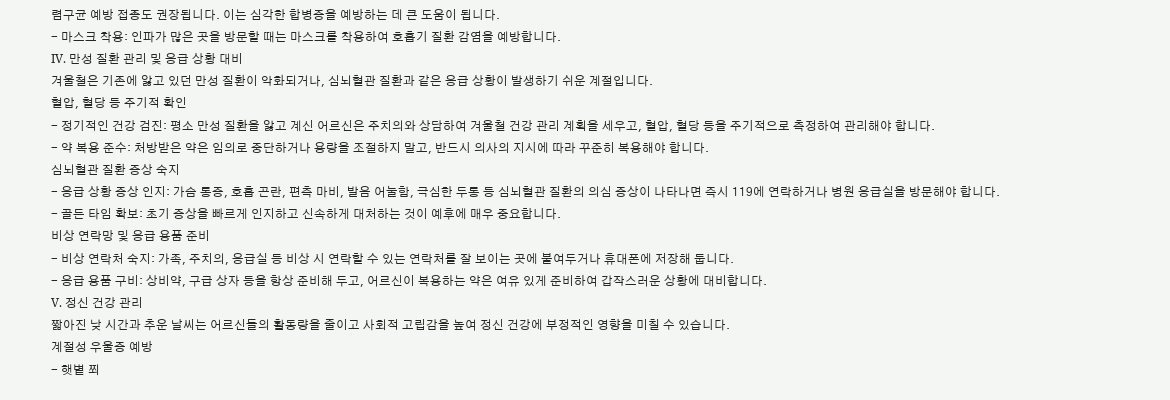렴구균 예방 접종도 권장됩니다. 이는 심각한 합병증을 예방하는 데 큰 도움이 됩니다.
- 마스크 착용: 인파가 많은 곳을 방문할 때는 마스크를 착용하여 호흡기 질환 감염을 예방합니다.
IV. 만성 질환 관리 및 응급 상황 대비
겨울철은 기존에 앓고 있던 만성 질환이 악화되거나, 심뇌혈관 질환과 같은 응급 상황이 발생하기 쉬운 계절입니다.
혈압, 혈당 등 주기적 확인
- 정기적인 건강 검진: 평소 만성 질환을 앓고 계신 어르신은 주치의와 상담하여 겨울철 건강 관리 계획을 세우고, 혈압, 혈당 등을 주기적으로 측정하여 관리해야 합니다.
- 약 복용 준수: 처방받은 약은 임의로 중단하거나 용량을 조절하지 말고, 반드시 의사의 지시에 따라 꾸준히 복용해야 합니다.
심뇌혈관 질환 증상 숙지
- 응급 상황 증상 인지: 가슴 통증, 호흡 곤란, 편측 마비, 발음 어눌함, 극심한 두통 등 심뇌혈관 질환의 의심 증상이 나타나면 즉시 119에 연락하거나 병원 응급실을 방문해야 합니다.
- 골든 타임 확보: 초기 증상을 빠르게 인지하고 신속하게 대처하는 것이 예후에 매우 중요합니다.
비상 연락망 및 응급 용품 준비
- 비상 연락처 숙지: 가족, 주치의, 응급실 등 비상 시 연락할 수 있는 연락처를 잘 보이는 곳에 붙여두거나 휴대폰에 저장해 둡니다.
- 응급 용품 구비: 상비약, 구급 상자 등을 항상 준비해 두고, 어르신이 복용하는 약은 여유 있게 준비하여 갑작스러운 상황에 대비합니다.
V. 정신 건강 관리
짧아진 낮 시간과 추운 날씨는 어르신들의 활동량을 줄이고 사회적 고립감을 높여 정신 건강에 부정적인 영향을 미칠 수 있습니다.
계절성 우울증 예방
- 햇볕 쬐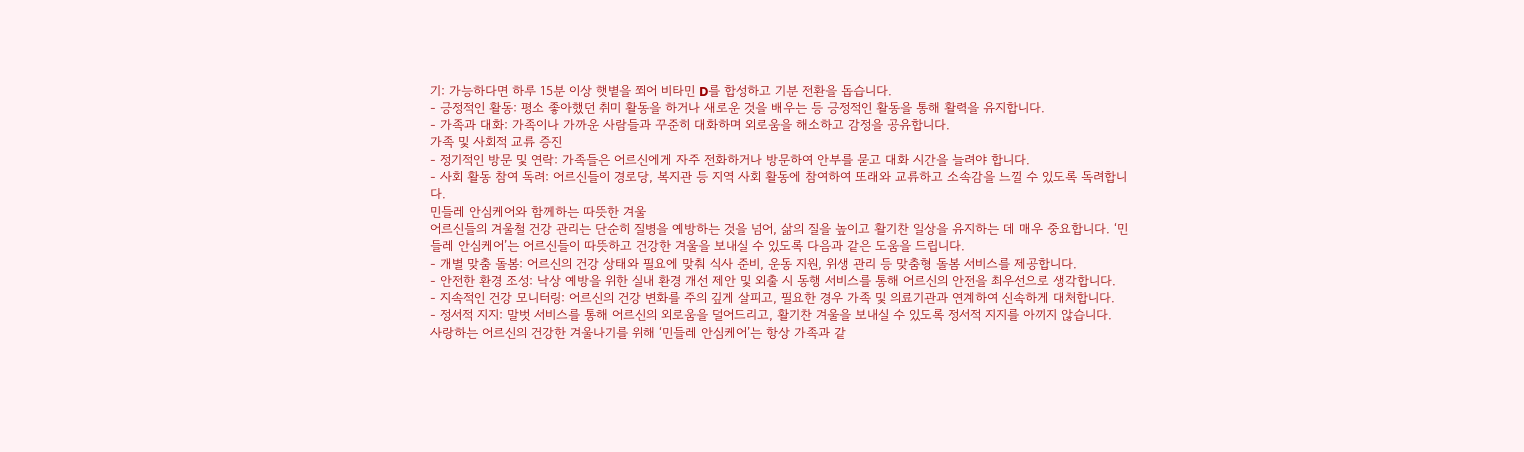기: 가능하다면 하루 15분 이상 햇볕을 쬐어 비타민 D를 합성하고 기분 전환을 돕습니다.
- 긍정적인 활동: 평소 좋아했던 취미 활동을 하거나 새로운 것을 배우는 등 긍정적인 활동을 통해 활력을 유지합니다.
- 가족과 대화: 가족이나 가까운 사람들과 꾸준히 대화하며 외로움을 해소하고 감정을 공유합니다.
가족 및 사회적 교류 증진
- 정기적인 방문 및 연락: 가족들은 어르신에게 자주 전화하거나 방문하여 안부를 묻고 대화 시간을 늘려야 합니다.
- 사회 활동 참여 독려: 어르신들이 경로당, 복지관 등 지역 사회 활동에 참여하여 또래와 교류하고 소속감을 느낄 수 있도록 독려합니다.
민들레 안심케어와 함께하는 따뜻한 겨울
어르신들의 겨울철 건강 관리는 단순히 질병을 예방하는 것을 넘어, 삶의 질을 높이고 활기찬 일상을 유지하는 데 매우 중요합니다. ‘민들레 안심케어’는 어르신들이 따뜻하고 건강한 겨울을 보내실 수 있도록 다음과 같은 도움을 드립니다.
- 개별 맞춤 돌봄: 어르신의 건강 상태와 필요에 맞춰 식사 준비, 운동 지원, 위생 관리 등 맞춤형 돌봄 서비스를 제공합니다.
- 안전한 환경 조성: 낙상 예방을 위한 실내 환경 개선 제안 및 외출 시 동행 서비스를 통해 어르신의 안전을 최우선으로 생각합니다.
- 지속적인 건강 모니터링: 어르신의 건강 변화를 주의 깊게 살피고, 필요한 경우 가족 및 의료기관과 연계하여 신속하게 대처합니다.
- 정서적 지지: 말벗 서비스를 통해 어르신의 외로움을 덜어드리고, 활기찬 겨울을 보내실 수 있도록 정서적 지지를 아끼지 않습니다.
사랑하는 어르신의 건강한 겨울나기를 위해 ‘민들레 안심케어’는 항상 가족과 같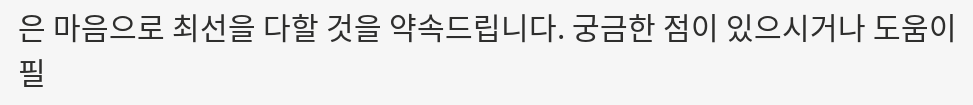은 마음으로 최선을 다할 것을 약속드립니다. 궁금한 점이 있으시거나 도움이 필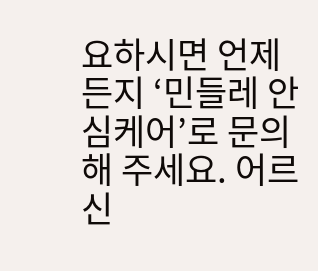요하시면 언제든지 ‘민들레 안심케어’로 문의해 주세요. 어르신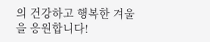의 건강하고 행복한 겨울을 응원합니다!